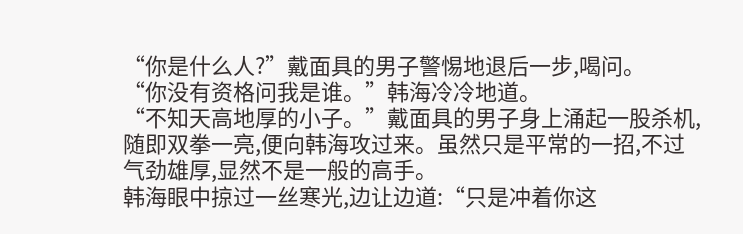“你是什么人?”戴面具的男子警惕地退后一步,喝问。
“你没有资格问我是谁。”韩海冷冷地道。
“不知天高地厚的小子。”戴面具的男子身上涌起一股杀机,随即双拳一亮,便向韩海攻过来。虽然只是平常的一招,不过气劲雄厚,显然不是一般的高手。
韩海眼中掠过一丝寒光,边让边道:“只是冲着你这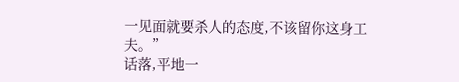一见面就要杀人的态度,不该留你这身工夫。”
话落,平地一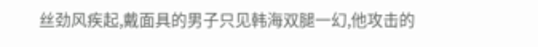丝劲风疾起,戴面具的男子只见韩海双腿一幻,他攻击的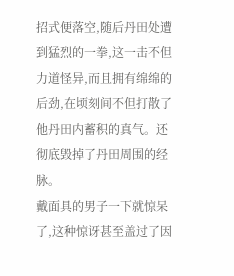招式便落空,随后丹田处遭到猛烈的一拳,这一击不但力道怪异,而且拥有绵绵的后劲,在顷刻间不但打散了他丹田内蓄积的真气。还彻底毁掉了丹田周围的经脉。
戴面具的男子一下就惊呆了,这种惊讶甚至盖过了因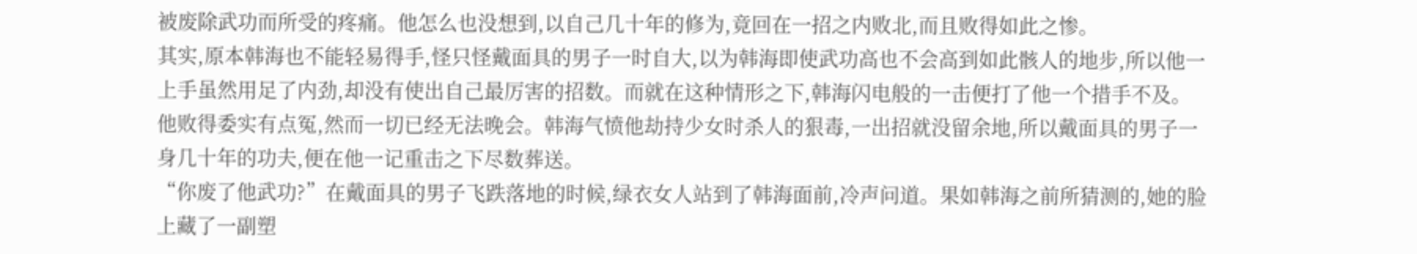被废除武功而所受的疼痛。他怎么也没想到,以自己几十年的修为,竟回在一招之内败北,而且败得如此之惨。
其实,原本韩海也不能轻易得手,怪只怪戴面具的男子一时自大,以为韩海即使武功高也不会高到如此骸人的地步,所以他一上手虽然用足了内劲,却没有使出自己最厉害的招数。而就在这种情形之下,韩海闪电般的一击便打了他一个措手不及。他败得委实有点冤,然而一切已经无法晚会。韩海气愤他劫持少女时杀人的狠毒,一出招就没留余地,所以戴面具的男子一身几十年的功夫,便在他一记重击之下尽数葬送。
“你废了他武功?”在戴面具的男子飞跌落地的时候,绿衣女人站到了韩海面前,冷声问道。果如韩海之前所猜测的,她的脸上藏了一副塑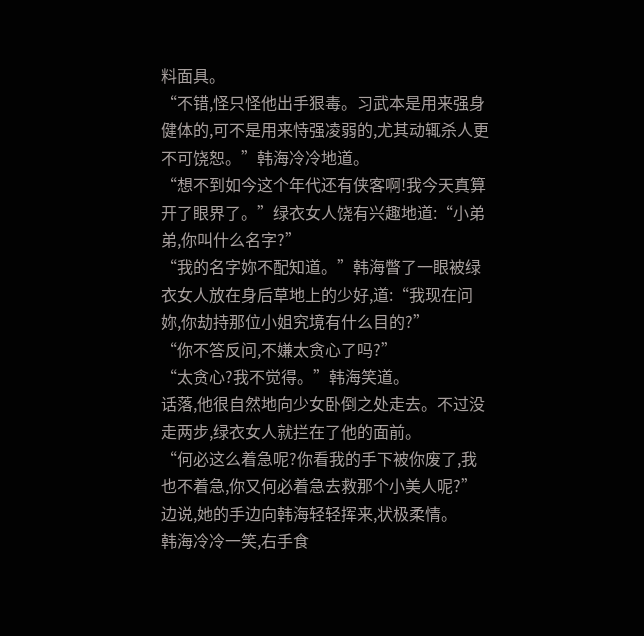料面具。
“不错,怪只怪他出手狠毒。习武本是用来强身健体的,可不是用来恃强凌弱的,尤其动辄杀人更不可饶恕。”韩海冷冷地道。
“想不到如今这个年代还有侠客啊!我今天真算开了眼界了。”绿衣女人饶有兴趣地道:“小弟弟,你叫什么名字?”
“我的名字妳不配知道。”韩海瞥了一眼被绿衣女人放在身后草地上的少好,道:“我现在问妳,你劫持那位小姐究境有什么目的?”
“你不答反问,不嫌太贪心了吗?”
“太贪心?我不觉得。”韩海笑道。
话落,他很自然地向少女卧倒之处走去。不过没走两步,绿衣女人就拦在了他的面前。
“何必这么着急呢?你看我的手下被你废了,我也不着急,你又何必着急去救那个小美人呢?”边说,她的手边向韩海轻轻挥来,状极柔情。
韩海冷冷一笑,右手食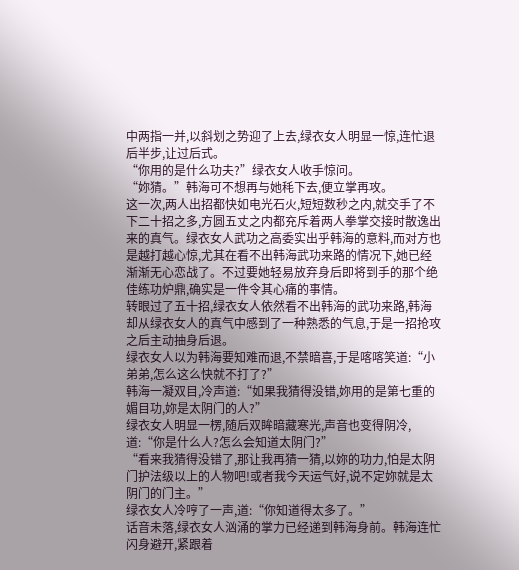中两指一并,以斜划之势迎了上去,绿衣女人明显一惊,连忙退后半步,让过后式。
“你用的是什么功夫?”绿衣女人收手惊问。
“妳猜。”韩海可不想再与她秏下去,便立掌再攻。
这一次,两人出招都快如电光石火,短短数秒之内,就交手了不下二十招之多,方圆五丈之内都充斥着两人拳掌交接时散逸出来的真气。绿衣女人武功之高委实出乎韩海的意料,而对方也是越打越心惊,尤其在看不出韩海武功来路的情况下,她已经渐渐无心恋战了。不过要她轻易放弃身后即将到手的那个绝佳练功炉鼎,确实是一件令其心痛的事情。
转眼过了五十招,绿衣女人依然看不出韩海的武功来路,韩海却从绿衣女人的真气中感到了一种熟悉的气息,于是一招抢攻之后主动抽身后退。
绿衣女人以为韩海要知难而退,不禁暗喜,于是喀喀笑道:“小弟弟,怎么这么快就不打了?”
韩海一凝双目,冷声道:“如果我猜得没错,妳用的是第七重的媚目功,妳是太阴门的人?”
绿衣女人明显一楞,随后双眸暗藏寒光,声音也变得阴冷,道:“你是什么人?怎么会知道太阴门?”
“看来我猜得没错了,那让我再猜一猜,以妳的功力,怕是太阴门护法级以上的人物吧!或者我今天运气好,说不定妳就是太阴门的门主。”
绿衣女人冷哼了一声,道:“你知道得太多了。”
话音未落,绿衣女人汹涌的掌力已经递到韩海身前。韩海连忙闪身避开,紧跟着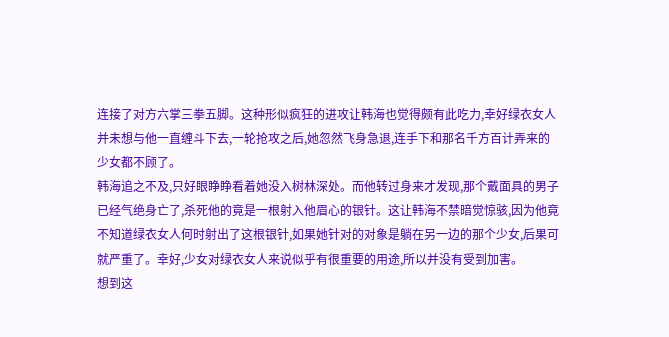连接了对方六掌三拳五脚。这种形似疯狂的进攻让韩海也觉得颇有此吃力,幸好绿衣女人并未想与他一直缠斗下去,一轮抢攻之后,她忽然飞身急退,连手下和那名千方百计弄来的少女都不顾了。
韩海追之不及,只好眼睁睁看着她没入树林深处。而他转过身来才发现,那个戴面具的男子已经气绝身亡了,杀死他的竟是一根射入他眉心的银针。这让韩海不禁暗觉惊骇,因为他竟不知道绿衣女人何时射出了这根银针,如果她针对的对象是躺在另一边的那个少女,后果可就严重了。幸好,少女对绿衣女人来说似乎有很重要的用途,所以并没有受到加害。
想到这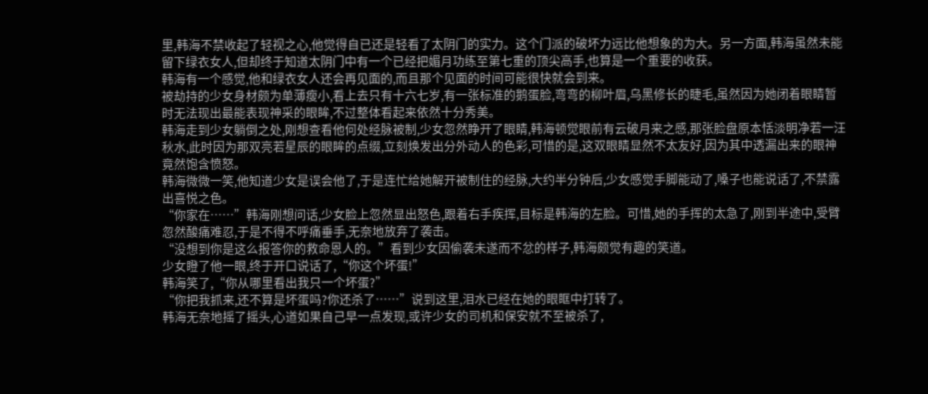里,韩海不禁收起了轻视之心,他觉得自已还是轻看了太阴门的实力。这个门派的破坏力远比他想象的为大。另一方面,韩海虽然未能留下绿衣女人,但却终于知道太阴门中有一个已经把媚月功练至第七重的顶尖高手,也算是一个重要的收获。
韩海有一个感觉,他和绿衣女人还会再见面的,而且那个见面的时间可能很快就会到来。
被劫持的少女身材颇为单薄瘦小,看上去只有十六七岁,有一张标准的鹅蛋脸,弯弯的柳叶眉,乌黑修长的睫毛,虽然因为她闭着眼睛暂时无法现出最能表现神采的眼眸,不过整体看起来依然十分秀美。
韩海走到少女躺倒之处,刚想查看他何处经脉被制,少女忽然睁开了眼睛,韩海顿觉眼前有云破月来之感,那张脸盘原本恬淡明净若一汪秋水,此时因为那双亮若星辰的眼眸的点缀,立刻焕发出分外动人的色彩,可惜的是,这双眼睛显然不太友好,因为其中透漏出来的眼神竟然饱含愤怒。
韩海微微一笑,他知道少女是误会他了,于是连忙给她解开被制住的经脉,大约半分钟后,少女感觉手脚能动了,嗓子也能说话了,不禁露出喜悦之色。
“你家在……”韩海刚想问话,少女脸上忽然显出怒色,跟着右手疾挥,目标是韩海的左脸。可惜,她的手挥的太急了,刚到半途中,受臂忽然酸痛难忍,于是不得不呼痛垂手,无奈地放弃了袭击。
“没想到你是这么报答你的救命恩人的。”看到少女因偷袭未遂而不忿的样子,韩海颇觉有趣的笑道。
少女瞪了他一眼,终于开口说话了,“你这个坏蛋!”
韩海笑了,“你从哪里看出我只一个坏蛋?”
“你把我抓来,还不算是坏蛋吗?你还杀了……”说到这里,泪水已经在她的眼眶中打转了。
韩海无奈地摇了摇头,心道如果自己早一点发现,或许少女的司机和保安就不至被杀了,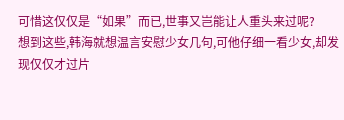可惜这仅仅是“如果”而已,世事又岂能让人重头来过呢?
想到这些,韩海就想温言安慰少女几句,可他仔细一看少女,却发现仅仅才过片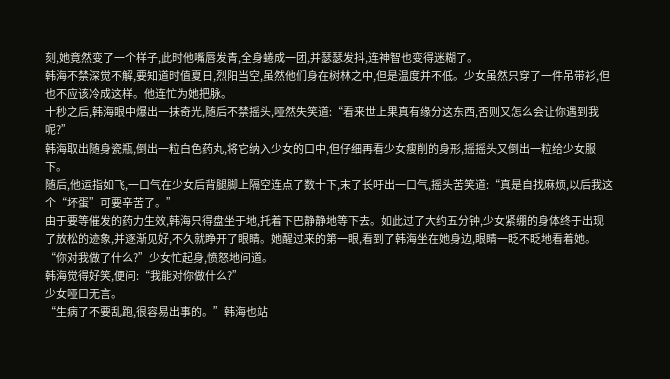刻,她竟然变了一个样子,此时他嘴唇发青,全身蜷成一团,并瑟瑟发抖,连神智也变得迷糊了。
韩海不禁深觉不解,要知道时值夏日,烈阳当空,虽然他们身在树林之中,但是温度并不低。少女虽然只穿了一件吊带衫,但也不应该冷成这样。他连忙为她把脉。
十秒之后,韩海眼中爆出一抹奇光,随后不禁摇头,哑然失笑道:“看来世上果真有缘分这东西,否则又怎么会让你遇到我呢?”
韩海取出随身瓷瓶,倒出一粒白色药丸,将它纳入少女的口中,但仔细再看少女瘦削的身形,摇摇头又倒出一粒给少女服下。
随后,他运指如飞,一口气在少女后背腿脚上隔空连点了数十下,末了长吁出一口气,摇头苦笑道:“真是自找麻烦,以后我这个“坏蛋”可要辛苦了。”
由于要等催发的药力生效,韩海只得盘坐于地,托着下巴静静地等下去。如此过了大约五分钟,少女紧绷的身体终于出现了放松的迹象,并逐渐见好,不久就睁开了眼睛。她醒过来的第一眼,看到了韩海坐在她身边,眼睛一眨不眨地看着她。
“你对我做了什么?”少女忙起身,愤怒地问道。
韩海觉得好笑,便问:“我能对你做什么?”
少女哑口无言。
“生病了不要乱跑,很容易出事的。”韩海也站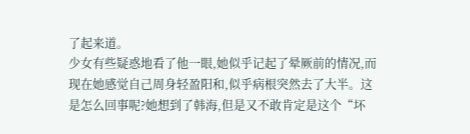了起来道。
少女有些疑惑地看了他一眼,她似乎记起了晕厥前的情况,而现在她感觉自己周身轻盈阳和,似乎病根突然去了大半。这是怎么回事呢?她想到了韩海,但是又不敢肯定是这个“坏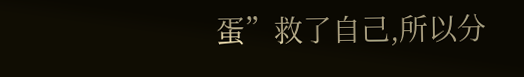蛋”救了自己,所以分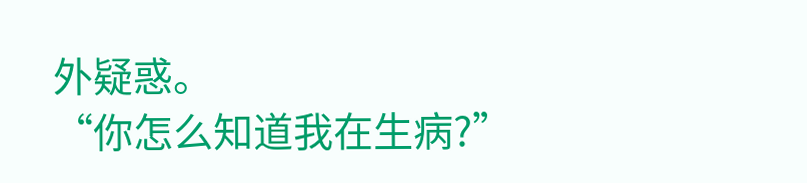外疑惑。
“你怎么知道我在生病?”